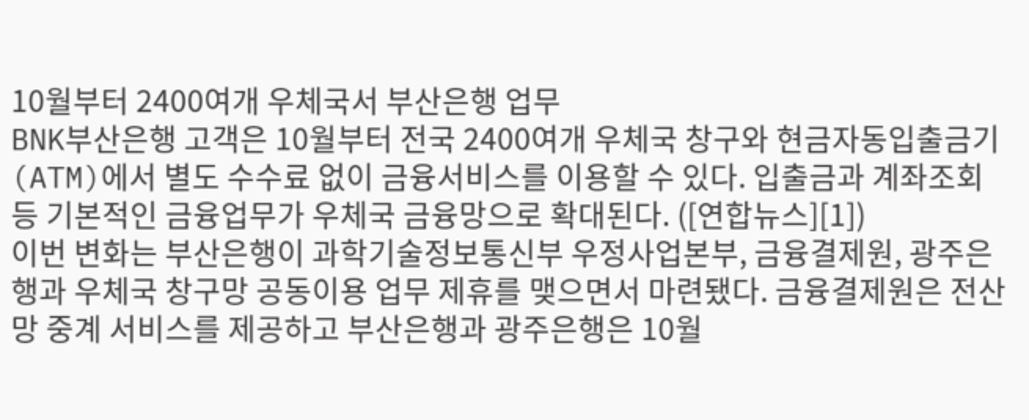10월부터 2400여개 우체국서 부산은행 업무
BNK부산은행 고객은 10월부터 전국 2400여개 우체국 창구와 현금자동입출금기(ATM)에서 별도 수수료 없이 금융서비스를 이용할 수 있다. 입출금과 계좌조회 등 기본적인 금융업무가 우체국 금융망으로 확대된다. ([연합뉴스][1])
이번 변화는 부산은행이 과학기술정보통신부 우정사업본부, 금융결제원, 광주은행과 우체국 창구망 공동이용 업무 제휴를 맺으면서 마련됐다. 금융결제원은 전산망 중계 서비스를 제공하고 부산은행과 광주은행은 10월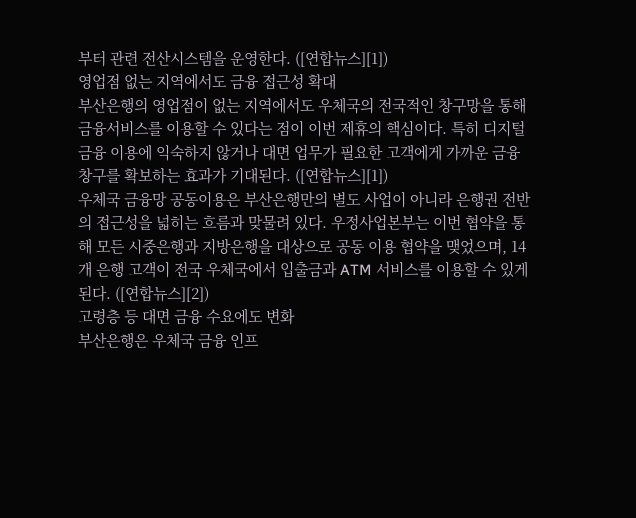부터 관련 전산시스템을 운영한다. ([연합뉴스][1])
영업점 없는 지역에서도 금융 접근성 확대
부산은행의 영업점이 없는 지역에서도 우체국의 전국적인 창구망을 통해 금융서비스를 이용할 수 있다는 점이 이번 제휴의 핵심이다. 특히 디지털 금융 이용에 익숙하지 않거나 대면 업무가 필요한 고객에게 가까운 금융 창구를 확보하는 효과가 기대된다. ([연합뉴스][1])
우체국 금융망 공동이용은 부산은행만의 별도 사업이 아니라 은행권 전반의 접근성을 넓히는 흐름과 맞물려 있다. 우정사업본부는 이번 협약을 통해 모든 시중은행과 지방은행을 대상으로 공동 이용 협약을 맺었으며, 14개 은행 고객이 전국 우체국에서 입출금과 ATM 서비스를 이용할 수 있게 된다. ([연합뉴스][2])
고령층 등 대면 금융 수요에도 변화
부산은행은 우체국 금융 인프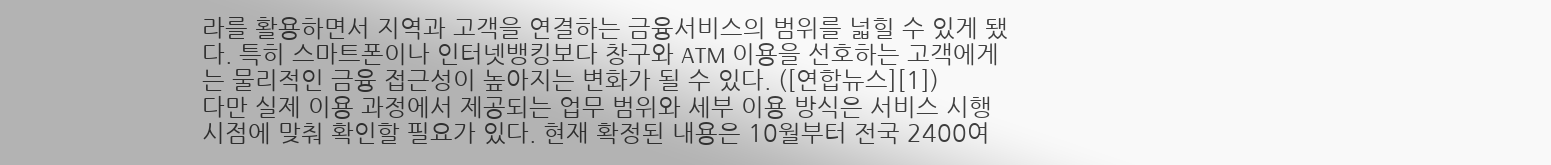라를 활용하면서 지역과 고객을 연결하는 금융서비스의 범위를 넓힐 수 있게 됐다. 특히 스마트폰이나 인터넷뱅킹보다 창구와 ATM 이용을 선호하는 고객에게는 물리적인 금융 접근성이 높아지는 변화가 될 수 있다. ([연합뉴스][1])
다만 실제 이용 과정에서 제공되는 업무 범위와 세부 이용 방식은 서비스 시행 시점에 맞춰 확인할 필요가 있다. 현재 확정된 내용은 10월부터 전국 2400여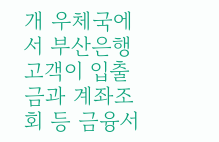개 우체국에서 부산은행 고객이 입출금과 계좌조회 등 금융서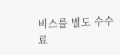비스를 별도 수수료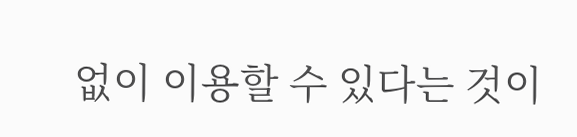없이 이용할 수 있다는 것이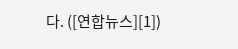다. ([연합뉴스][1])